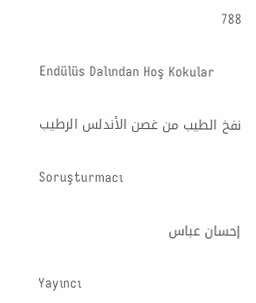788

Endülüs Dalından Hoş Kokular

نفخ الطيب من غصن الأندلس الرطيب

Soruşturmacı

إحسان عباس

Yayıncı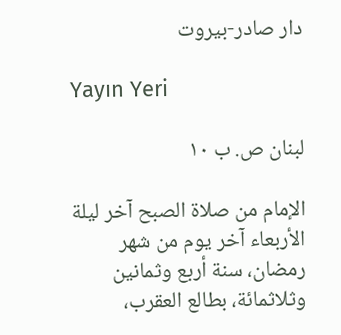دار صادر-بيروت

Yayın Yeri

لبنان ص. ب ١٠

الإمام من صلاة الصبح آخر ليلة الأربعاء آخر يوم من شهر رمضان، سنة أربع وثمانين وثلاثمائة، بطالع العقرب،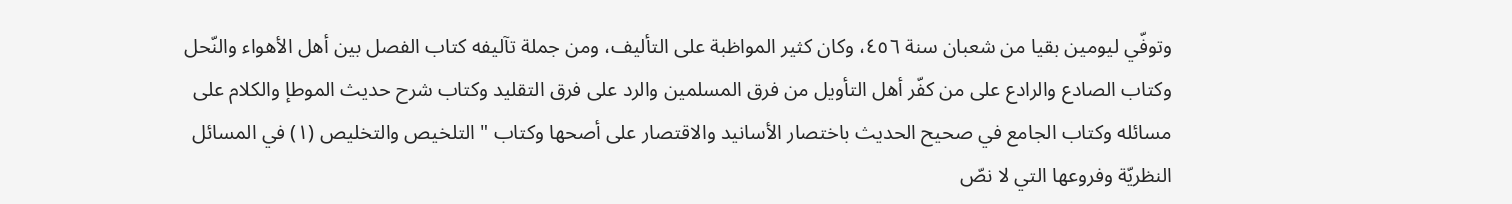وتوفّي ليومين بقيا من شعبان سنة ٤٥٦، وكان كثير المواظبة على التأليف، ومن جملة تآليفه كتاب الفصل بين أهل الأهواء والنّحل وكتاب الصادع والرادع على من كفّر أهل التأويل من فرق المسلمين والرد على فرق التقليد وكتاب شرح حديث الموطإ والكلام على مسائله وكتاب الجامع في صحيح الحديث باختصار الأسانيد والاقتصار على أصحها وكتاب " التلخيص والتخليص (١) في المسائل النظريّة وفروعها التي لا نصّ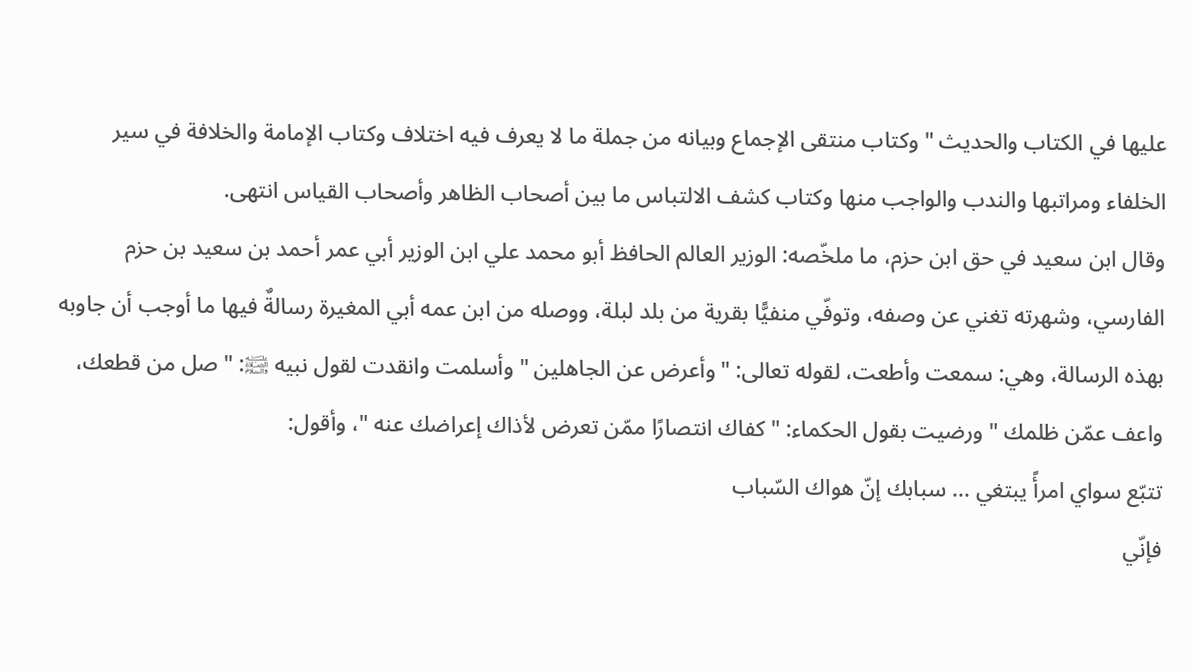عليها في الكتاب والحديث " وكتاب منتقى الإجماع وبيانه من جملة ما لا يعرف فيه اختلاف وكتاب الإمامة والخلافة في سير الخلفاء ومراتبها والندب والواجب منها وكتاب كشف الالتباس ما بين أصحاب الظاهر وأصحاب القياس انتهى.
وقال ابن سعيد في حق ابن حزم، ما ملخّصه: الوزير العالم الحافظ أبو محمد علي ابن الوزير أبي عمر أحمد بن سعيد بن حزم الفارسي، وشهرته تغني عن وصفه، وتوفّي منفيًّا بقرية من بلد لبلة، ووصله من ابن عمه أبي المغيرة رسالةٌ فيها ما أوجب أن جاوبه بهذه الرسالة، وهي: سمعت وأطعت، لقوله تعالى: " وأعرض عن الجاهلين " وأسلمت وانقدت لقول نبيه ﵊: " صل من قطعك، واعف عمّن ظلمك " ورضيت بقول الحكماء: " كفاك انتصارًا ممّن تعرض لأذاك إعراضك عنه "، وأقول:
تتبّع سواي امرأً يبتغي ... سبابك إنّ هواك السّباب
فإنّي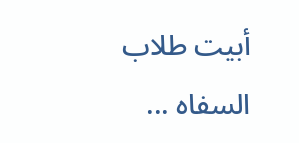أبيت طلاب السفاه ...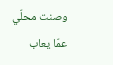وصنت محلّي عمّا يعاب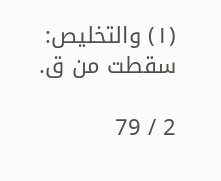(١) والتخليص: سقطت من ق.

2 / 79